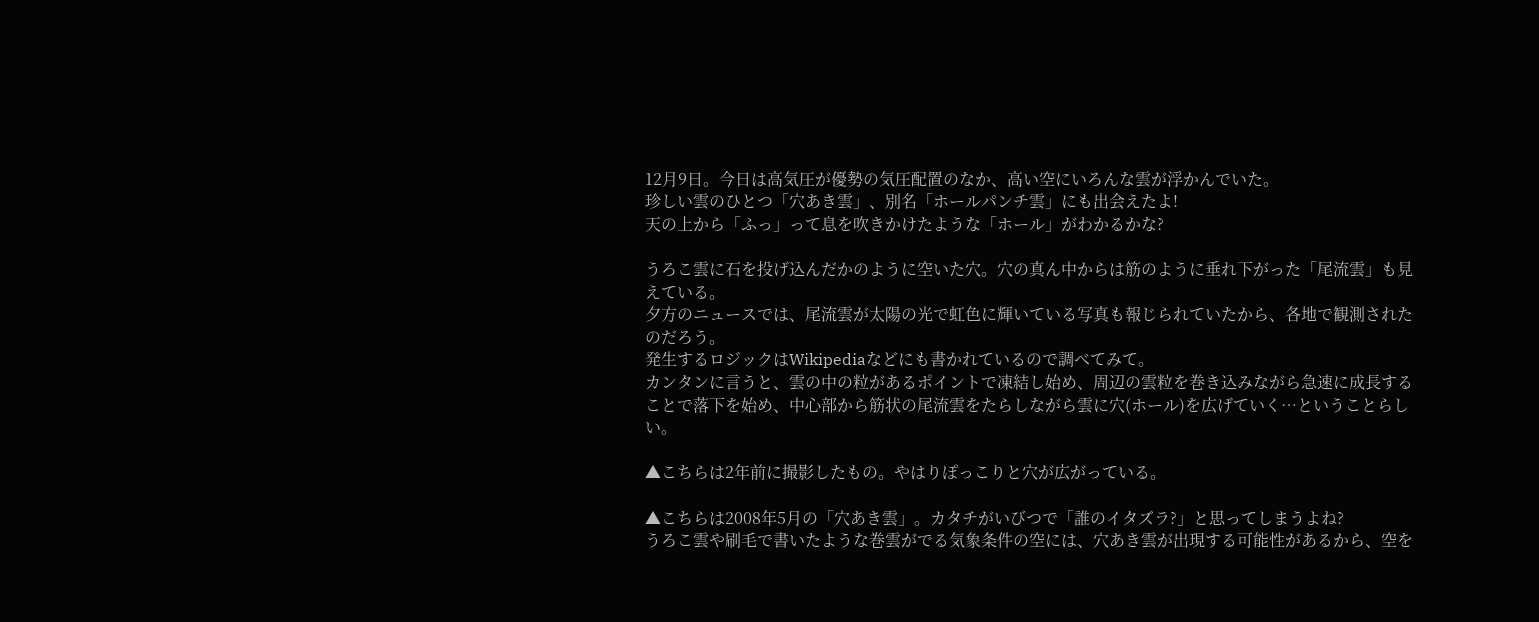12月9日。今日は高気圧が優勢の気圧配置のなか、高い空にいろんな雲が浮かんでいた。
珍しい雲のひとつ「穴あき雲」、別名「ホールパンチ雲」にも出会えたよ!
天の上から「ふっ」って息を吹きかけたような「ホール」がわかるかな?

うろこ雲に石を投げ込んだかのように空いた穴。穴の真ん中からは筋のように垂れ下がった「尾流雲」も見えている。
夕方のニュースでは、尾流雲が太陽の光で虹色に輝いている写真も報じられていたから、各地で観測されたのだろう。
発生するロジックはWikipediaなどにも書かれているので調べてみて。
カンタンに言うと、雲の中の粒があるポイントで凍結し始め、周辺の雲粒を巻き込みながら急速に成長することで落下を始め、中心部から筋状の尾流雲をたらしながら雲に穴(ホール)を広げていく…ということらしい。

▲こちらは2年前に撮影したもの。やはりぽっこりと穴が広がっている。

▲こちらは2008年5月の「穴あき雲」。カタチがいびつで「誰のイタズラ?」と思ってしまうよね?
うろこ雲や刷毛で書いたような巻雲がでる気象条件の空には、穴あき雲が出現する可能性があるから、空を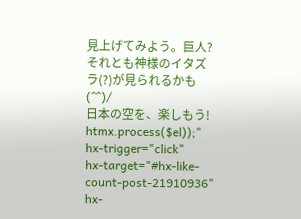見上げてみよう。巨人? それとも神様のイタズラ(?)が見られるかも(^^)/
日本の空を、楽しもう!
htmx.process($el));"
hx-trigger="click"
hx-target="#hx-like-count-post-21910936"
hx-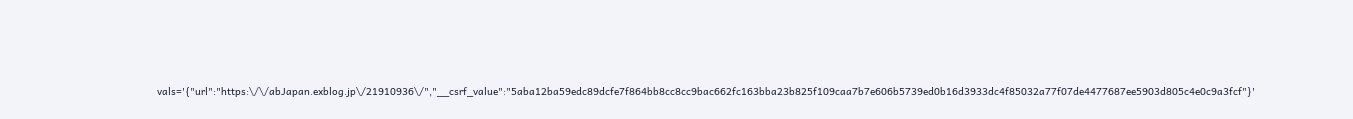vals='{"url":"https:\/\/abJapan.exblog.jp\/21910936\/","__csrf_value":"5aba12ba59edc89dcfe7f864bb8cc8cc9bac662fc163bba23b825f109caa7b7e606b5739ed0b16d3933dc4f85032a77f07de4477687ee5903d805c4e0c9a3fcf"}'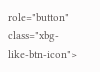role="button"
class="xbg-like-btn-icon">